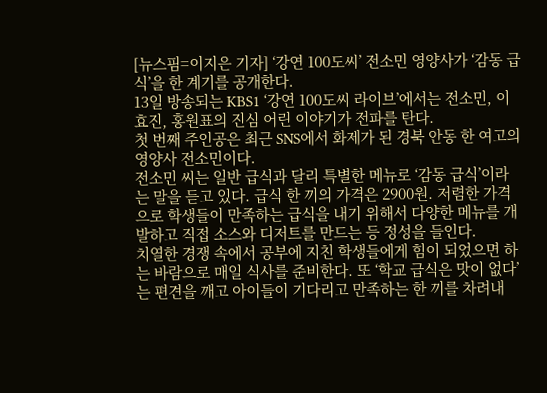[뉴스핌=이지은 기자] ‘강연 100도씨’ 전소민 영양사가 ‘감동 급식’을 한 계기를 공개한다.
13일 방송되는 KBS1 ‘강연 100도씨 라이브’에서는 전소민, 이효진, 홍원표의 진심 어린 이야기가 전파를 탄다.
첫 번째 주인공은 최근 SNS에서 화제가 된 경북 안동 한 여고의 영양사 전소민이다.
전소민 씨는 일반 급식과 달리 특별한 메뉴로 ‘감동 급식’이라는 말을 듣고 있다. 급식 한 끼의 가격은 2900원. 저렴한 가격으로 학생들이 만족하는 급식을 내기 위해서 다양한 메뉴를 개발하고 직접 소스와 디저트를 만드는 등 정성을 들인다.
치열한 경쟁 속에서 공부에 지친 학생들에게 힘이 되었으면 하는 바람으로 매일 식사를 준비한다. 또 ‘학교 급식은 맛이 없다’는 편견을 깨고 아이들이 기다리고 만족하는 한 끼를 차려내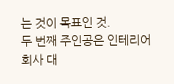는 것이 목표인 것.
두 번째 주인공은 인테리어 회사 대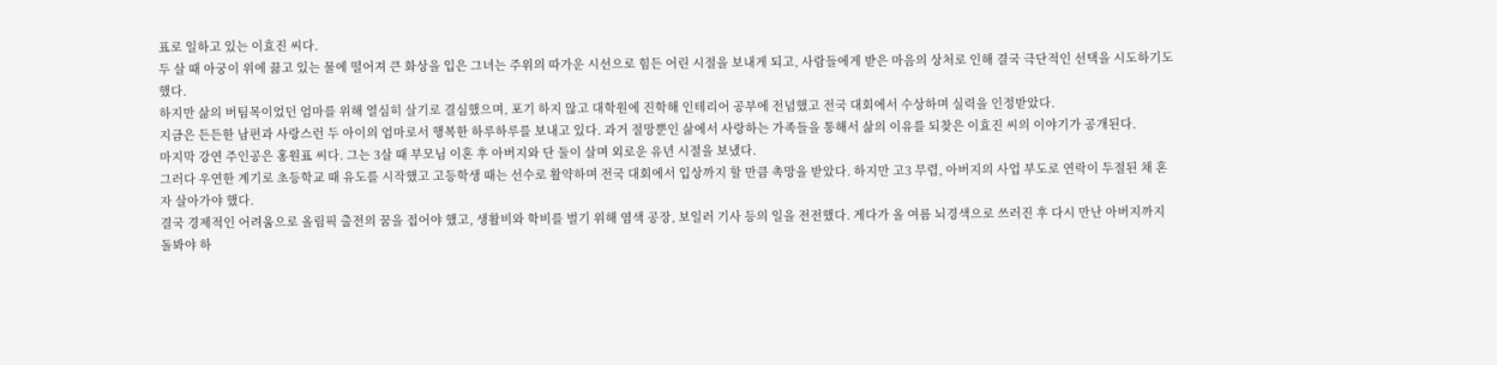표로 일하고 있는 이효진 씨다.
두 살 때 아궁이 위에 끓고 있는 물에 떨어져 큰 화상을 입은 그녀는 주위의 따가운 시선으로 힘든 어린 시절을 보내게 되고, 사람들에게 받은 마음의 상처로 인해 결국 극단적인 선택을 시도하기도 했다.
하지만 삶의 버팀목이었던 엄마를 위해 열심히 살기로 결심했으며, 포기 하지 않고 대학원에 진학해 인테리어 공부에 전념했고 전국 대회에서 수상하며 실력을 인정받았다.
지금은 든든한 남편과 사랑스런 두 아이의 엄마로서 행복한 하루하루를 보내고 있다. 과거 절망뿐인 삶에서 사랑하는 가족들을 통해서 삶의 이유를 되찾은 이효진 씨의 이야기가 공개된다.
마지막 강연 주인공은 홍원표 씨다. 그는 3살 때 부모님 이혼 후 아버지와 단 둘이 살며 외로운 유년 시절을 보냈다.
그러다 우연한 계기로 초등학교 때 유도를 시작했고 고등학생 때는 선수로 활약하며 전국 대회에서 입상까지 할 만큼 촉망을 받았다. 하지만 고3 무렵, 아버지의 사업 부도로 연락이 두절된 채 혼자 살아가야 했다.
결국 경제적인 어려움으로 올림픽 출전의 꿈을 접어야 했고, 생활비와 학비를 벌기 위해 염색 공장, 보일러 기사 등의 일을 전전했다. 게다가 올 여름 뇌경색으로 쓰러진 후 다시 만난 아버지까지 돌봐야 하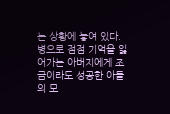는 상황에 놓여 있다.
병으로 점점 기억을 잃어가는 아버지에게 조금이라도 성공한 아들의 모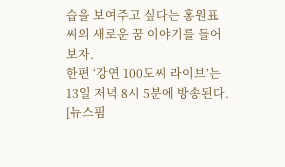습을 보여주고 싶다는 홍원표 씨의 새로운 꿈 이야기를 들어 보자.
한편 ‘강연 100도씨 라이브’는 13일 저녁 8시 5분에 방송된다.
[뉴스핌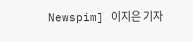Newspim] 이지은 기자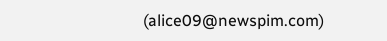(alice09@newspim.com)